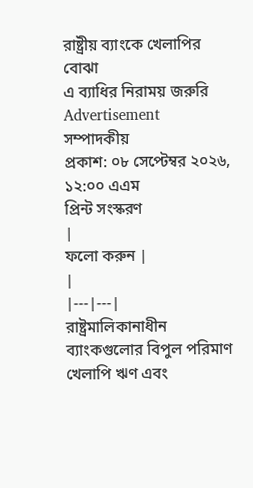রাষ্ট্রীয় ব্যাংকে খেলাপির বোঝা
এ ব্যাধির নিরাময় জরুরি
Advertisement
সম্পাদকীয়
প্রকাশ: ০৮ সেপ্টেম্বর ২০২৬, ১২:০০ এএম
প্রিন্ট সংস্করণ
|
ফলো করুন |
|
|---|---|
রাষ্ট্রমালিকানাধীন ব্যাংকগুলোর বিপুল পরিমাণ খেলাপি ঋণ এবং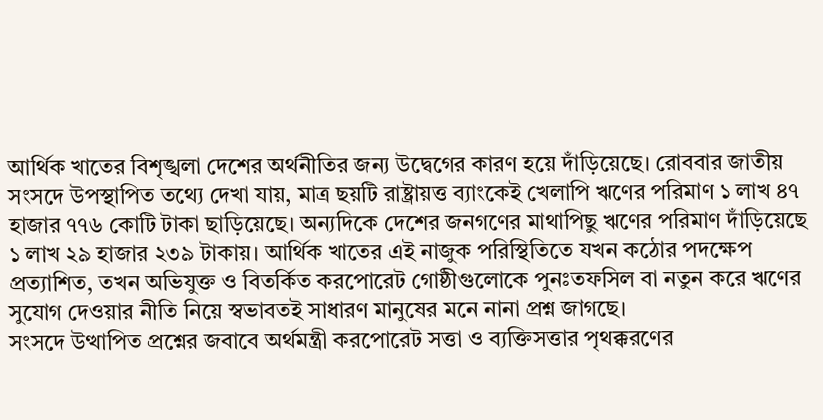আর্থিক খাতের বিশৃঙ্খলা দেশের অর্থনীতির জন্য উদ্বেগের কারণ হয়ে দাঁড়িয়েছে। রোববার জাতীয় সংসদে উপস্থাপিত তথ্যে দেখা যায়, মাত্র ছয়টি রাষ্ট্রায়ত্ত ব্যাংকেই খেলাপি ঋণের পরিমাণ ১ লাখ ৪৭ হাজার ৭৭৬ কোটি টাকা ছাড়িয়েছে। অন্যদিকে দেশের জনগণের মাথাপিছু ঋণের পরিমাণ দাঁড়িয়েছে ১ লাখ ২৯ হাজার ২৩৯ টাকায়। আর্থিক খাতের এই নাজুক পরিস্থিতিতে যখন কঠোর পদক্ষেপ প্রত্যাশিত, তখন অভিযুক্ত ও বিতর্কিত করপোরেট গোষ্ঠীগুলোকে পুনঃতফসিল বা নতুন করে ঋণের সুযোগ দেওয়ার নীতি নিয়ে স্বভাবতই সাধারণ মানুষের মনে নানা প্রশ্ন জাগছে।
সংসদে উত্থাপিত প্রশ্নের জবাবে অর্থমন্ত্রী করপোরেট সত্তা ও ব্যক্তিসত্তার পৃথক্করণের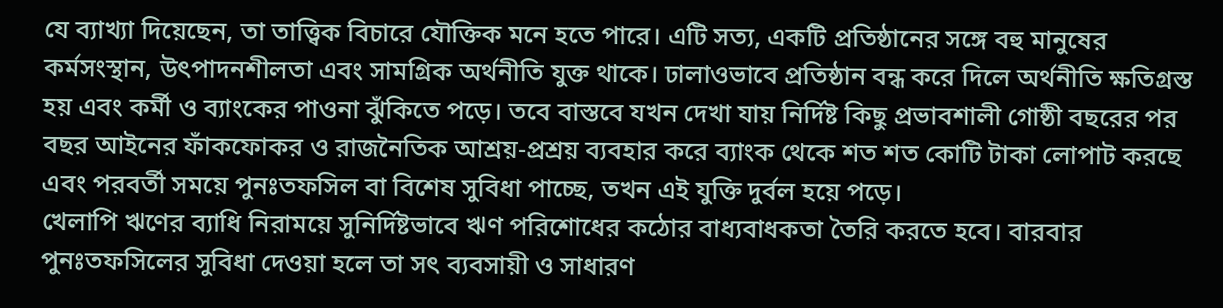যে ব্যাখ্যা দিয়েছেন, তা তাত্ত্বিক বিচারে যৌক্তিক মনে হতে পারে। এটি সত্য, একটি প্রতিষ্ঠানের সঙ্গে বহু মানুষের কর্মসংস্থান, উৎপাদনশীলতা এবং সামগ্রিক অর্থনীতি যুক্ত থাকে। ঢালাওভাবে প্রতিষ্ঠান বন্ধ করে দিলে অর্থনীতি ক্ষতিগ্রস্ত হয় এবং কর্মী ও ব্যাংকের পাওনা ঝুঁকিতে পড়ে। তবে বাস্তবে যখন দেখা যায় নির্দিষ্ট কিছু প্রভাবশালী গোষ্ঠী বছরের পর বছর আইনের ফাঁকফোকর ও রাজনৈতিক আশ্রয়-প্রশ্রয় ব্যবহার করে ব্যাংক থেকে শত শত কোটি টাকা লোপাট করছে এবং পরবর্তী সময়ে পুনঃতফসিল বা বিশেষ সুবিধা পাচ্ছে, তখন এই যুক্তি দুর্বল হয়ে পড়ে।
খেলাপি ঋণের ব্যাধি নিরাময়ে সুনির্দিষ্টভাবে ঋণ পরিশোধের কঠোর বাধ্যবাধকতা তৈরি করতে হবে। বারবার পুনঃতফসিলের সুবিধা দেওয়া হলে তা সৎ ব্যবসায়ী ও সাধারণ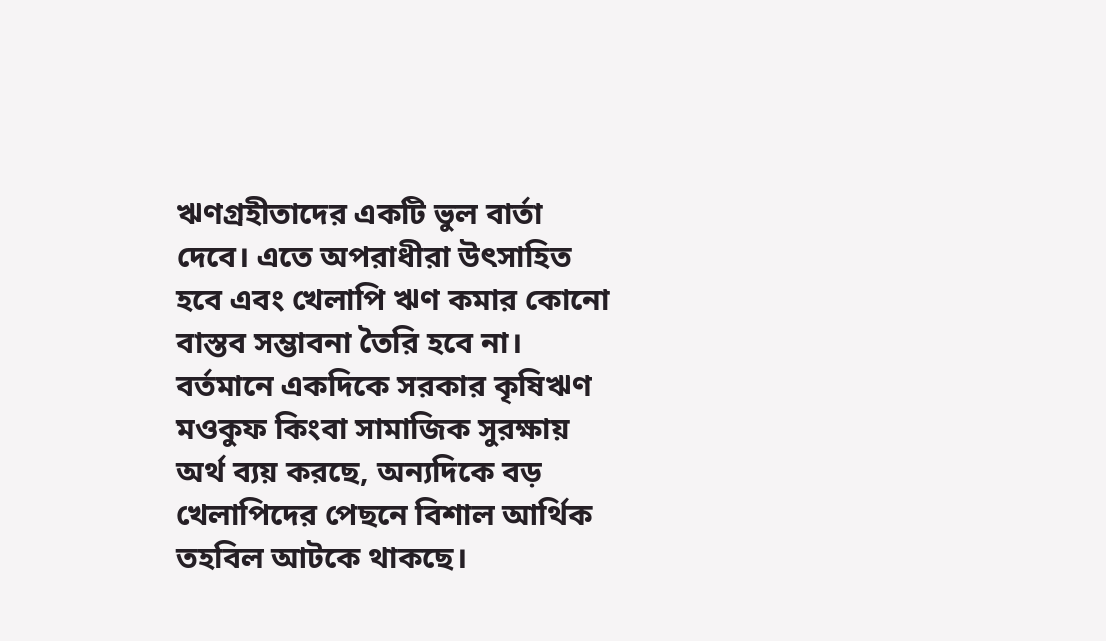ঋণগ্রহীতাদের একটি ভুল বার্তা দেবে। এতে অপরাধীরা উৎসাহিত হবে এবং খেলাপি ঋণ কমার কোনো বাস্তব সম্ভাবনা তৈরি হবে না। বর্তমানে একদিকে সরকার কৃষিঋণ মওকুফ কিংবা সামাজিক সুরক্ষায় অর্থ ব্যয় করছে, অন্যদিকে বড় খেলাপিদের পেছনে বিশাল আর্থিক তহবিল আটকে থাকছে।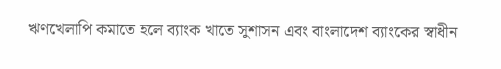ঋণখেলাপি কমাতে হলে ব্যাংক খাতে সুশাসন এবং বাংলাদেশ ব্যাংকের স্বাধীন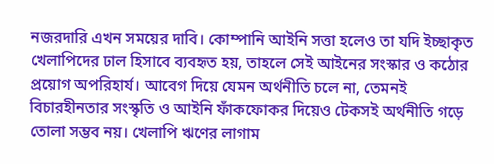নজরদারি এখন সময়ের দাবি। কোম্পানি আইনি সত্তা হলেও তা যদি ইচ্ছাকৃত খেলাপিদের ঢাল হিসাবে ব্যবহৃত হয়, তাহলে সেই আইনের সংস্কার ও কঠোর প্রয়োগ অপরিহার্য। আবেগ দিয়ে যেমন অর্থনীতি চলে না, তেমনই বিচারহীনতার সংস্কৃতি ও আইনি ফাঁকফোকর দিয়েও টেকসই অর্থনীতি গড়ে তোলা সম্ভব নয়। খেলাপি ঋণের লাগাম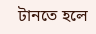টানতে হলে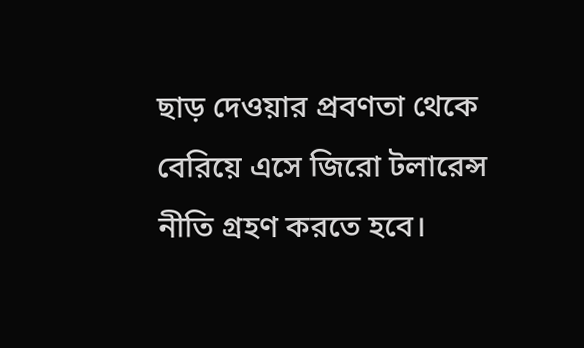ছাড় দেওয়ার প্রবণতা থেকে বেরিয়ে এসে জিরো টলারেন্স নীতি গ্রহণ করতে হবে।